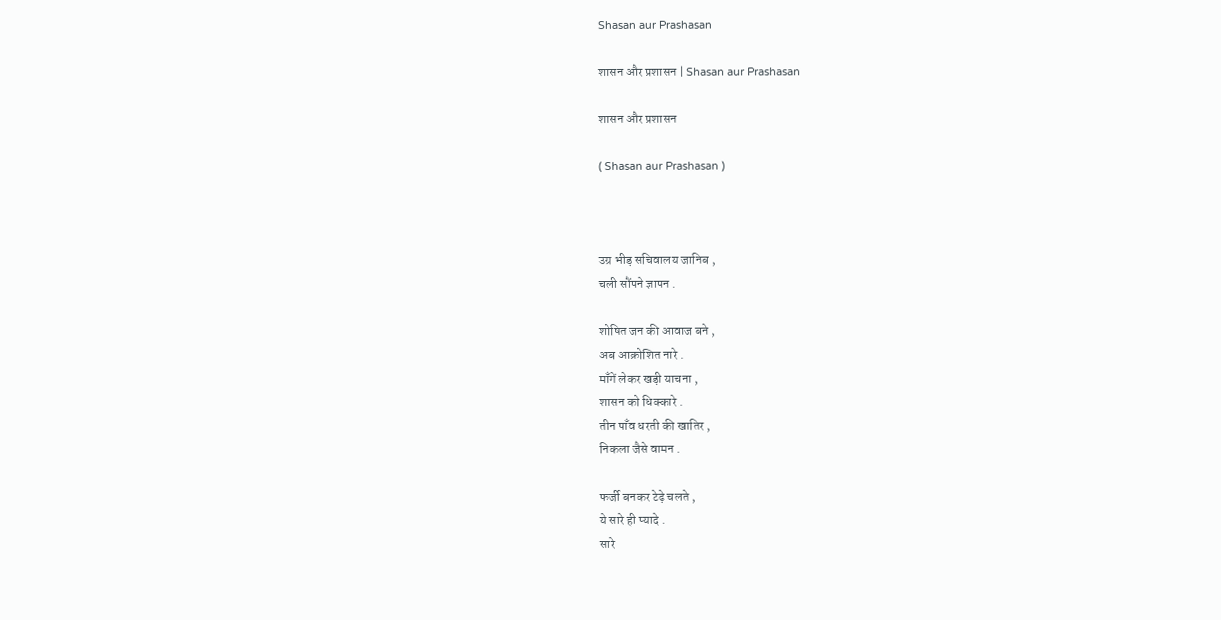Shasan aur Prashasan

शासन और प्रशासन | Shasan aur Prashasan

शासन और प्रशासन

( Shasan aur Prashasan )



उग्र भीड़ सचिवालय जानिब ,
चली सौंपने ज्ञापन .

शोषित जन की आवाज बने ,
अब आक्रोशित नारे .
माँगें लेकर खड़ी याचना ,
शासन को धिक्कारे .
तीन पाँव धरती की खातिर ,
निकला जैसे वामन .

फर्जी बनकर टेढ़े चलते ,
ये सारे ही प्यादे .
सारे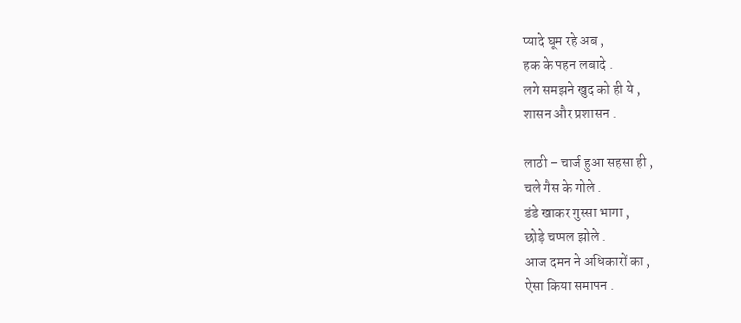प्यादे घूम रहे अब ,
हक के पहन लबादे .
लगे समझने खुद को ही ये ,
शासन और प्रशासन .

लाठी – चार्ज हुआ सहसा ही ,
चले गैस के गोले .
डंडे खाकर गुस्सा भागा ,
छोड़े चप्पल झोले .
आज दमन ने अधिकारों का ,
ऐसा किया समापन .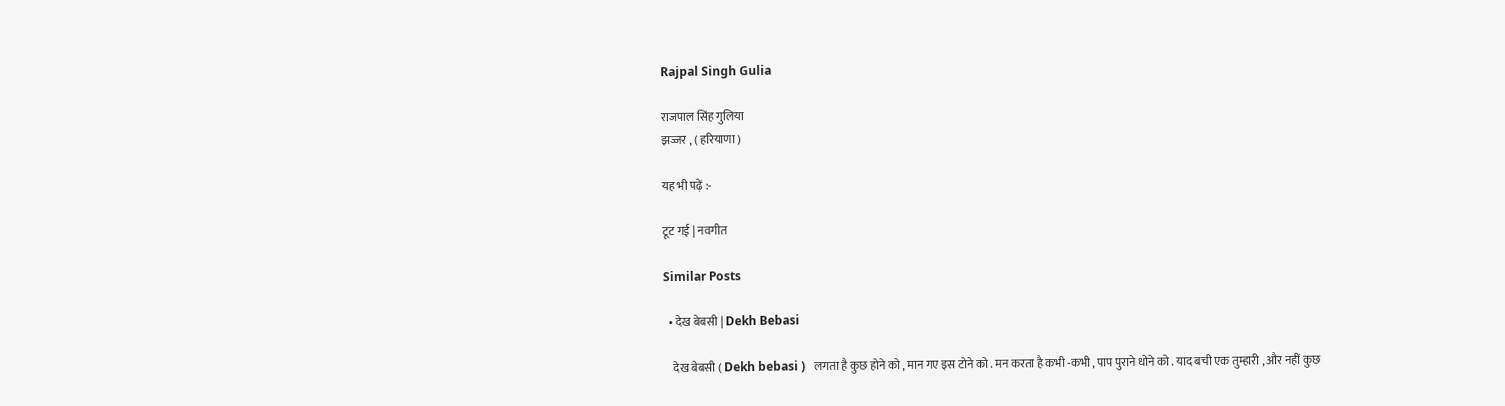Rajpal Singh Gulia

राजपाल सिंह गुलिया
झज्जर , ( हरियाणा )

यह भी पढ़ें :-

टूट गई | नवगीत

Similar Posts

  • देख बेबसी | Dekh Bebasi

    देख बेबसी ( Dekh bebasi )   लगता है कुछ होने को , मान गए इस टोने को . मन करता है कभी -कभी , पाप पुराने धोने को . याद बची एक तुम्हारी , और नहीं कुछ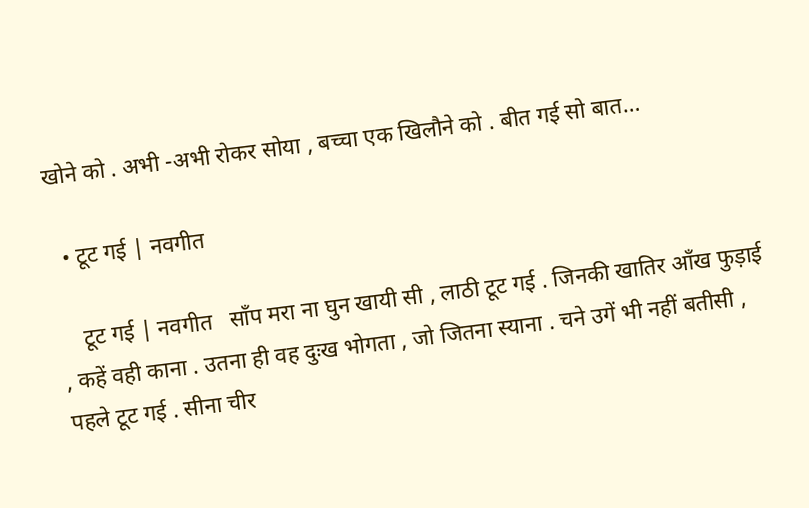खोने को . अभी -अभी रोकर सोया , बच्चा एक खिलौने को . बीत गई सो बात…

  • टूट गई | नवगीत

    टूट गई | नवगीत   साँप मरा ना घुन खायी सी , लाठी टूट गई . जिनकी खातिर आँख फुड़ाई , कहें वही काना . उतना ही वह दुःख भोगता , जो जितना स्याना . चने उगें भी नहीं बतीसी , पहले टूट गई . सीना चीर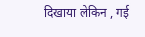दिखाया लेकिन , गई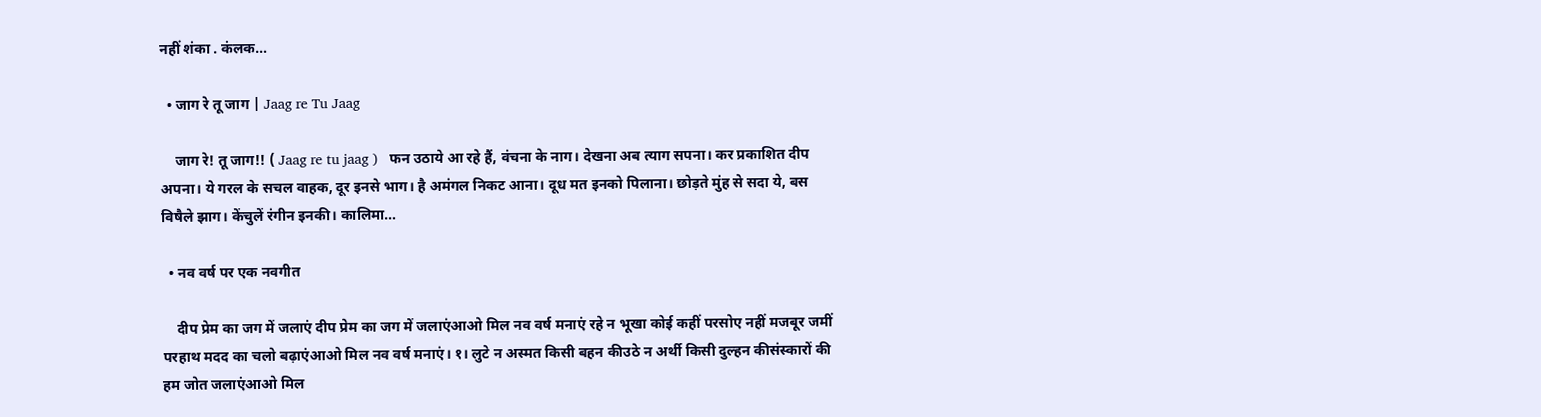नहीं शंका . कंलक…

  • जाग रे तू जाग | Jaag re Tu Jaag

    जाग रे! तू जाग!! ( Jaag re tu jaag )   फन उठाये आ रहे हैं, वंचना के नाग। देखना अब त्याग सपना। कर प्रकाशित दीप अपना। ये गरल के सचल वाहक, दूर इनसे भाग। है अमंगल निकट आना। दूध मत इनको पिलाना। छोड़ते मुंह से सदा ये, बस विषैले झाग। केंचुलें रंगीन इनकी। कालिमा…

  • नव वर्ष पर एक नवगीत

    दीप प्रेम का जग में जलाएं दीप प्रेम का जग में जलाएंआओ मिल नव वर्ष मनाएं रहे न भूखा कोई कहीं परसोए नहीं मजबूर जमीं परहाथ मदद का चलो बढ़ाएंआओ मिल नव वर्ष मनाएं। १। लुटे न अस्मत किसी बहन कीउठे न अर्थी किसी दुल्हन कीसंस्कारों की हम जोत जलाएंआओ मिल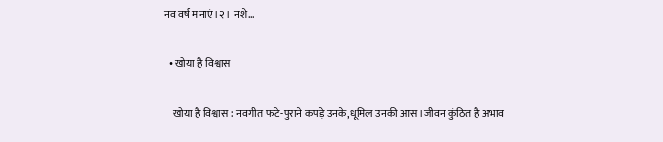नव वर्ष मनाएं।२। नशे…

  • खोया है विश्वास

    खोया है विश्वास : नवगीत फटे-पुराने कपड़े उनके,धूमिल उनकी आस।जीवन कुंठित है अभाव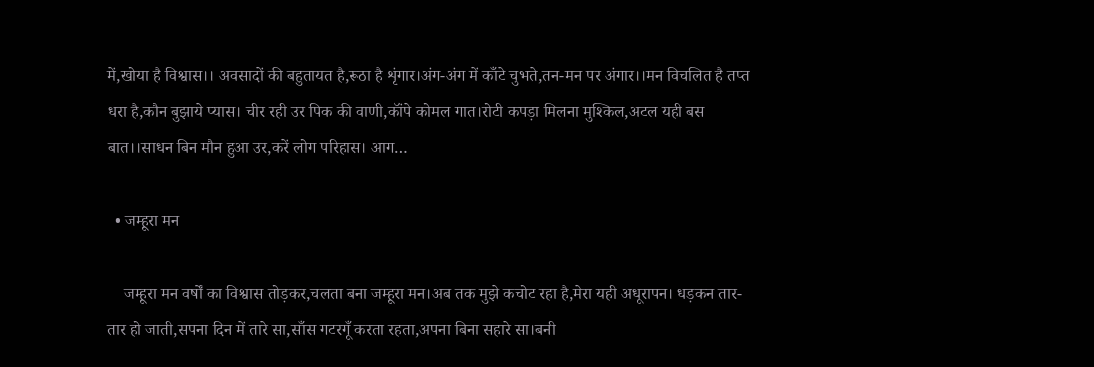में,खोया है विश्वास।। अवसादों की बहुतायत है,रूठा है शृंगार।अंग-अंग में काँटे चुभते,तन-मन पर अंगार।।मन विचलित है तप्त धरा है,कौन बुझाये प्यास। चीर रही उर पिक की वाणी,कॉंपे कोमल गात।रोटी कपड़ा मिलना मुश्किल,अटल यही बस बात।।साधन बिन मौन हुआ उर,करें लोग परिहास। आग…

  • जम्हूरा मन

    जम्हूरा मन वर्षों का विश्वास तोड़कर,चलता बना जम्हूरा मन।अब तक मुझे कचोट रहा है,मेरा यही अधूरापन। धड़कन तार-तार हो जाती,सपना दिन में तारे सा,साँस गटरगूँ करता रहता,अपना बिना सहारे सा।बनी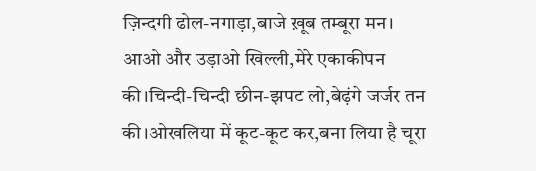ज़िन्दगी ढोल-नगाड़ा,बाजे ख़ूब तम्बूरा मन। आओ और उड़ाओ खिल्ली,मेरे एकाकीपन की।चिन्दी-चिन्दी छीन-झपट लो,बेढ़ंगे जर्जर तन की।ओखलिया में कूट-कूट कर,बना लिया है चूरा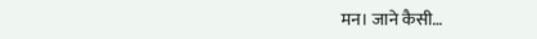मन। जाने कैसी…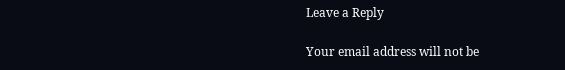Leave a Reply

Your email address will not be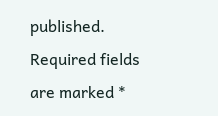published. Required fields are marked *